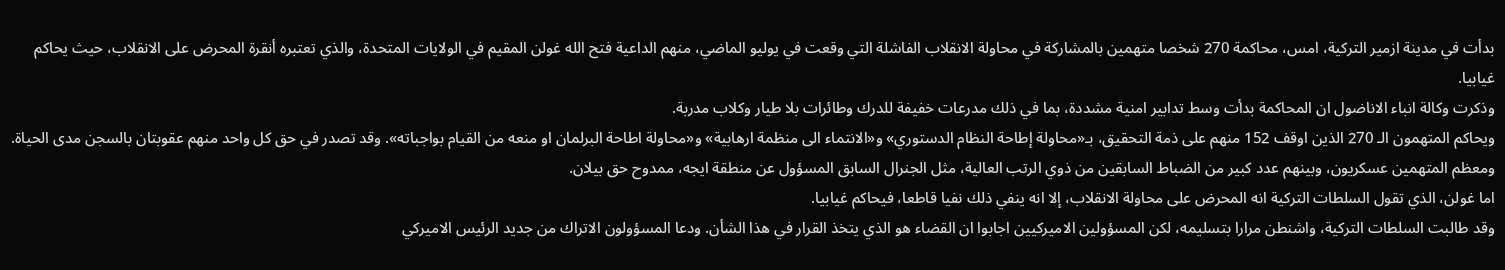بدأت في مدينة ازمير التركية، امس، محاكمة 270 شخصا متهمين بالمشاركة في محاولة الانقلاب الفاشلة التي وقعت في يوليو الماضي، منهم الداعية فتح الله غولن المقيم في الولايات المتحدة، والذي تعتبره أنقرة المحرض على الانقلاب، حيث يحاكم غيابيا.
وذكرت وكالة انباء الاناضول ان المحاكمة بدأت وسط تدابير امنية مشددة، بما في ذلك مدرعات خفيفة للدرك وطائرات بلا طيار وكلاب مدربة.
ويحاكم المتهمون الـ 270 الذين اوقف 152 منهم على ذمة التحقيق، بـ«محاولة إطاحة النظام الدستوري» و«الانتماء الى منظمة ارهابية» و«محاولة اطاحة البرلمان او منعه من القيام بواجباته». وقد تصدر في حق كل واحد منهم عقوبتان بالسجن مدى الحياة.
ومعظم المتهمين عسكريون، وبينهم عدد كبير من الضباط السابقين من ذوي الرتب العالية، مثل الجنرال السابق المسؤول عن منطقة ايجه، ممدوح حق بيلان.
اما غولن، الذي تقول السلطات التركية انه المحرض على محاولة الانقلاب، إلا انه ينفي ذلك نفيا قاطعا، فيحاكم غيابيا.
وقد طالبت السلطات التركية، واشنطن مرارا بتسليمه، لكن المسؤولين الاميركيين اجابوا ان القضاء هو الذي يتخذ القرار في هذا الشأن. ودعا المسؤولون الاتراك من جديد الرئيس الاميركي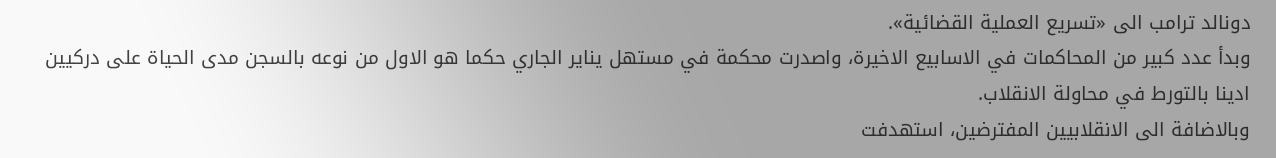دونالد ترامب الى «تسريع العملية القضائية».
وبدأ عدد كبير من المحاكمات في الاسابيع الاخيرة، واصدرت محكمة في مستهل يناير الجاري حكما هو الاول من نوعه بالسجن مدى الحياة على دركيين ادينا بالتورط في محاولة الانقلاب.
وبالاضافة الى الانقلابيين المفترضين، استهدفت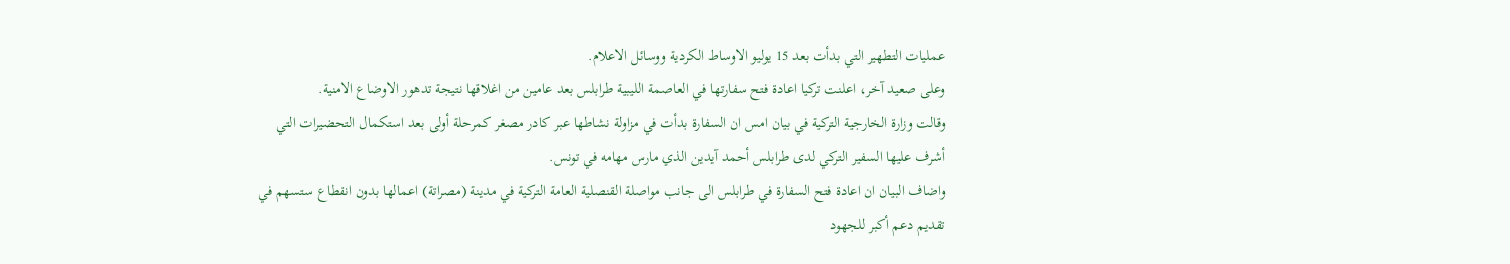عمليات التطهير التي بدأت بعد 15 يوليو الاوساط الكردية ووسائل الاعلام.
وعلى صعيد آخر، اعلنت تركيا اعادة فتح سفارتها في العاصمة الليبية طرابلس بعد عامين من اغلاقها نتيجة تدهور الاوضاع الامنية.
وقالت وزارة الخارجية التركية في بيان امس ان السفارة بدأت في مزاولة نشاطها عبر كادر مصغر كمرحلة أولى بعد استكمال التحضيرات التي أشرف عليها السفير التركي لدى طرابلس أحمد آيدين الذي مارس مهامه في تونس.
واضاف البيان ان اعادة فتح السفارة في طرابلس الى جانب مواصلة القنصلية العامة التركية في مدينة (مصراتة) اعمالها بدون انقطاع ستسهم في تقديم دعم أكبر للجهود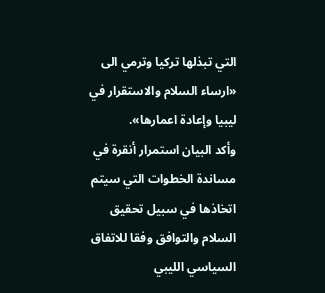التي تبذلها تركيا وترمي الى «ارساء السلام والاستقرار في ليبيا وإعادة اعمارها».
وأكد البيان استمرار أنقرة في مساندة الخطوات التي سيتم اتخاذها في سبيل تحقيق السلام والتوافق وفقا للاتفاق السياسي الليبي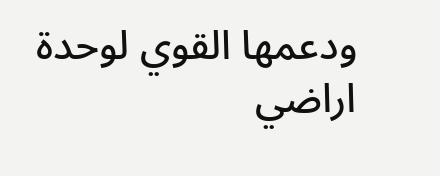ودعمها القوي لوحدة اراضي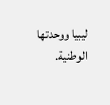ليبيا ووحدتها الوطنية.